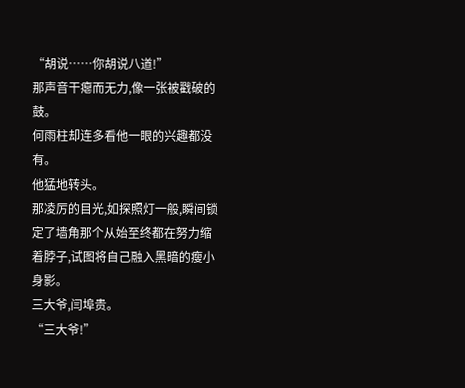“胡说……你胡说八道!”
那声音干瘪而无力,像一张被戳破的鼓。
何雨柱却连多看他一眼的兴趣都没有。
他猛地转头。
那凌厉的目光,如探照灯一般,瞬间锁定了墙角那个从始至终都在努力缩着脖子,试图将自己融入黑暗的瘦小身影。
三大爷,闫埠贵。
“三大爷!”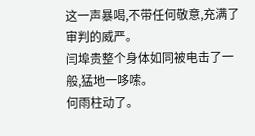这一声暴喝,不带任何敬意,充满了审判的威严。
闫埠贵整个身体如同被电击了一般,猛地一哆嗦。
何雨柱动了。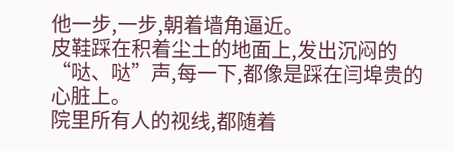他一步,一步,朝着墙角逼近。
皮鞋踩在积着尘土的地面上,发出沉闷的“哒、哒”声,每一下,都像是踩在闫埠贵的心脏上。
院里所有人的视线,都随着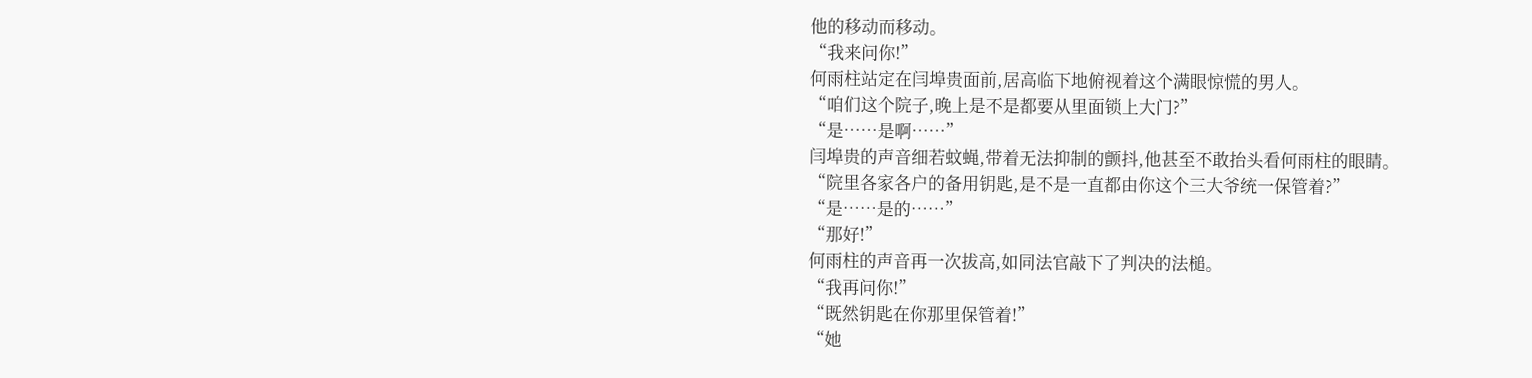他的移动而移动。
“我来问你!”
何雨柱站定在闫埠贵面前,居高临下地俯视着这个满眼惊慌的男人。
“咱们这个院子,晚上是不是都要从里面锁上大门?”
“是……是啊……”
闫埠贵的声音细若蚊蝇,带着无法抑制的颤抖,他甚至不敢抬头看何雨柱的眼睛。
“院里各家各户的备用钥匙,是不是一直都由你这个三大爷统一保管着?”
“是……是的……”
“那好!”
何雨柱的声音再一次拔高,如同法官敲下了判决的法槌。
“我再问你!”
“既然钥匙在你那里保管着!”
“她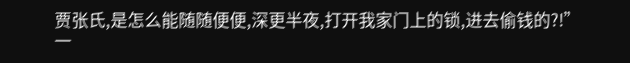贾张氏,是怎么能随随便便,深更半夜,打开我家门上的锁,进去偷钱的?!”
一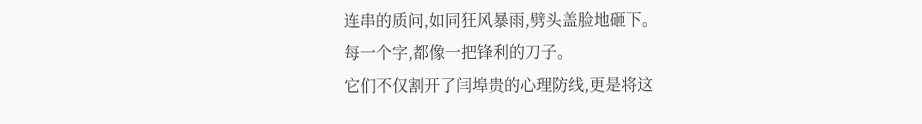连串的质问,如同狂风暴雨,劈头盖脸地砸下。
每一个字,都像一把锋利的刀子。
它们不仅割开了闫埠贵的心理防线,更是将这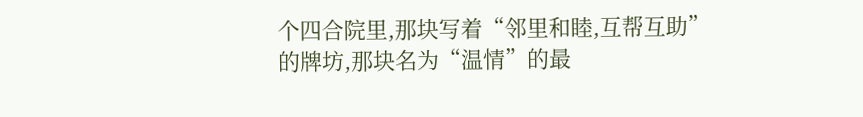个四合院里,那块写着“邻里和睦,互帮互助”的牌坊,那块名为“温情”的最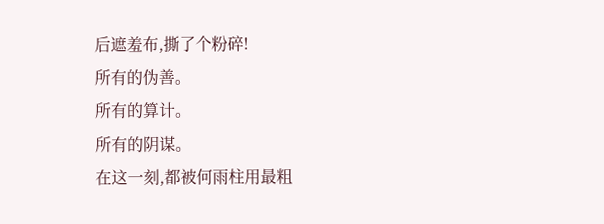后遮羞布,撕了个粉碎!
所有的伪善。
所有的算计。
所有的阴谋。
在这一刻,都被何雨柱用最粗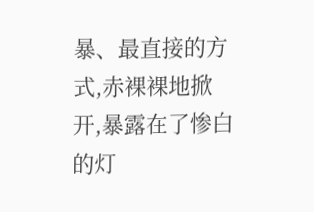暴、最直接的方式,赤裸裸地掀开,暴露在了惨白的灯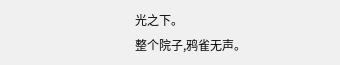光之下。
整个院子,鸦雀无声。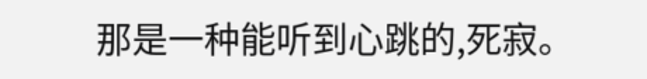那是一种能听到心跳的,死寂。